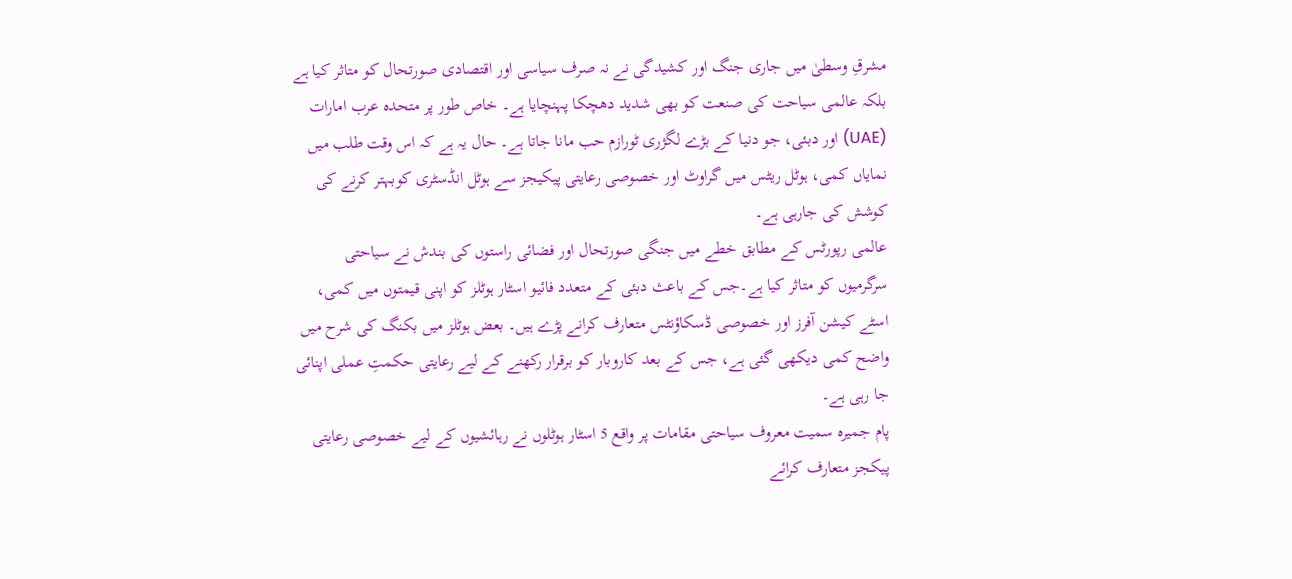مشرقِ وسطیٰ میں جاری جنگ اور کشیدگی نے نہ صرف سیاسی اور اقتصادی صورتحال کو متاثر کیا ہے بلکہ عالمی سیاحت کی صنعت کو بھی شدید دھچکا پہنچایا ہے۔ خاص طور پر متحدہ عرب امارات (UAE) اور دبئی، جو دنیا کے بڑے لگژری ٹورازم حب مانا جاتا ہے۔ حال یہ ہے کہ اس وقت طلب میں نمایاں کمی، ہوٹل ریٹس میں گراوٹ اور خصوصی رعایتی پیکیجز سے ہوٹل انڈسٹری کوبہتر کرنے کی کوشش کی جارہی ہے۔
عالمی رپورٹس کے مطابق خطے میں جنگی صورتحال اور فضائی راستوں کی بندش نے سیاحتی سرگرمیوں کو متاثر کیا ہے۔جس کے باعث دبئی کے متعدد فائیو اسٹار ہوٹلز کو اپنی قیمتوں میں کمی، اسٹے کیشن آفرز اور خصوصی ڈسکاؤنٹس متعارف کرانے پڑے ہیں۔ بعض ہوٹلز میں بکنگ کی شرح میں واضح کمی دیکھی گئی ہے، جس کے بعد کاروبار کو برقرار رکھنے کے لیے رعایتی حکمتِ عملی اپنائی جا رہی ہے۔
پام جمیرہ سمیت معروف سیاحتی مقامات پر واقع 5 اسٹار ہوٹلوں نے رہائشیوں کے لیے خصوصی رعایتی پیکجز متعارف کرائے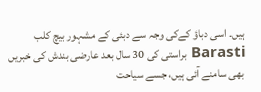ہیں۔ اسی دباؤ کےکی وجہ سے دبئی کے مشہور بیچ کلب Barasti براستی کی 30 سال بعد عارضی بندش کی خبریں بھی سامنے آئی ہیں، جسے سیاحت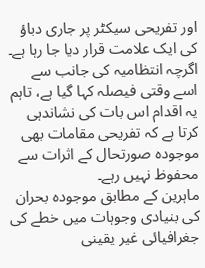اور تفریحی سیکٹر پر جاری دباؤ کی ایک علامت قرار دیا جا رہا ہے۔ اگرچہ انتظامیہ کی جانب سے اسے وقتی فیصلہ کہا گیا ہے، تاہم یہ اقدام اس بات کی نشاندہی کرتا ہے کہ تفریحی مقامات بھی موجودہ صورتحال کے اثرات سے محفوظ نہیں رہے۔
ماہرین کے مطابق موجودہ بحران کی بنیادی وجوہات میں خطے کی جغرافیائی غیر یقینی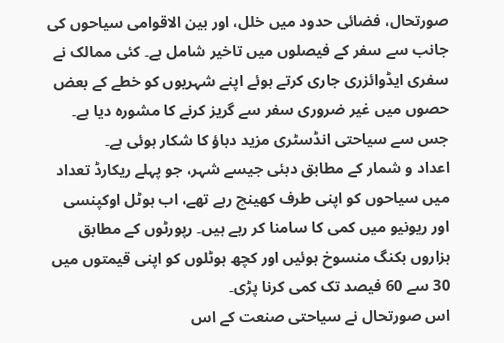صورتحال، فضائی حدود میں خلل، اور بین الاقوامی سیاحوں کی جانب سے سفر کے فیصلوں میں تاخیر شامل ہے۔ کئی ممالک نے سفری ایڈوائزری جاری کرتے ہوئے اپنے شہریوں کو خطے کے بعض حصوں میں غیر ضروری سفر سے گریز کرنے کا مشورہ دیا ہے۔ جس سے سیاحتی انڈسٹری مزید دباؤ کا شکار ہوئی ہے۔
اعداد و شمار کے مطابق دبئی جیسے شہر، جو پہلے ریکارڈ تعداد میں سیاحوں کو اپنی طرف کھینچ رہے تھے، اب ہوٹل اوکپنسی اور ریونیو میں کمی کا سامنا کر رہے ہیں۔ رپورٹوں کے مطابق ہزاروں بکنگ منسوخ ہوئیں اور کچھ ہوٹلوں کو اپنی قیمتوں میں 30 سے 60 فیصد تک کمی کرنا پڑی۔
اس صورتحال نے سیاحتی صنعت کے اس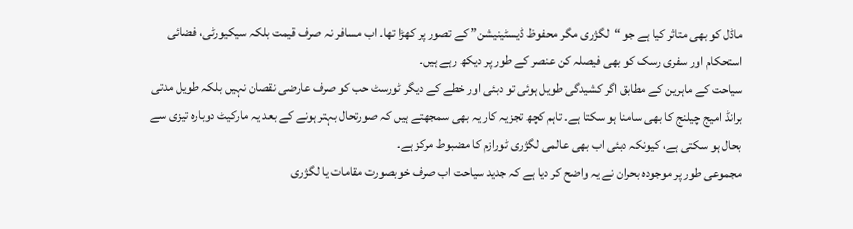ماڈل کو بھی متاثر کیا ہے جو “لگژری مگر محفوظ ڈیسٹینیشن” کے تصور پر کھڑا تھا۔ اب مسافر نہ صرف قیمت بلکہ سیکیورٹی، فضائی استحکام اور سفری رسک کو بھی فیصلہ کن عنصر کے طور پر دیکھ رہے ہیں۔
سیاحت کے ماہرین کے مطابق اگر کشیدگی طویل ہوئی تو دبئی اور خطے کے دیگر ٹورسٹ حب کو صرف عارضی نقصان نہیں بلکہ طویل مدتی برانڈ امیج چیلنج کا بھی سامنا ہو سکتا ہے۔ تاہم کچھ تجزیہ کار یہ بھی سمجھتے ہیں کہ صورتحال بہتر ہونے کے بعد یہ مارکیٹ دوبارہ تیزی سے بحال ہو سکتی ہے، کیونکہ دبئی اب بھی عالمی لگژری ٹورازم کا مضبوط مرکز ہے۔
مجموعی طور پر موجودہ بحران نے یہ واضح کر دیا ہے کہ جدید سیاحت اب صرف خوبصورت مقامات یا لگژری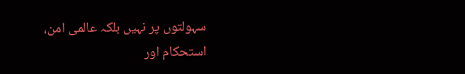سہولتوں پر نہیں بلکہ عالمی امن، استحکام اور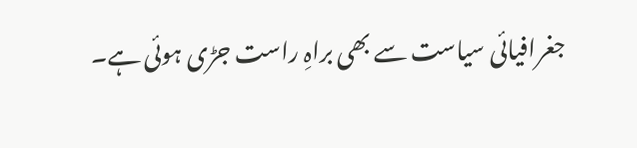جغرافیائی سیاست سے بھی براہِ راست جڑی ہوئی ہے۔